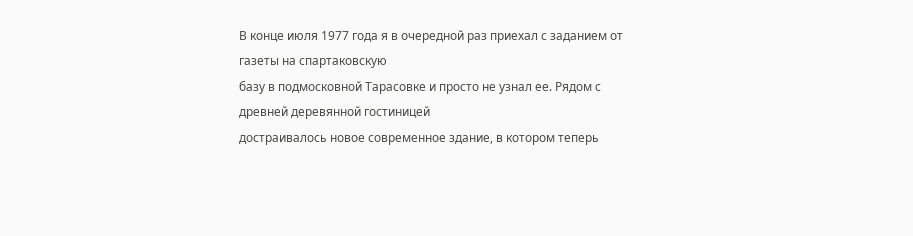В конце июля 1977 года я в очередной раз приехал с заданием от газеты на спартаковскую
базу в подмосковной Тарасовке и просто не узнал ее. Рядом с древней деревянной гостиницей
достраивалось новое современное здание, в котором теперь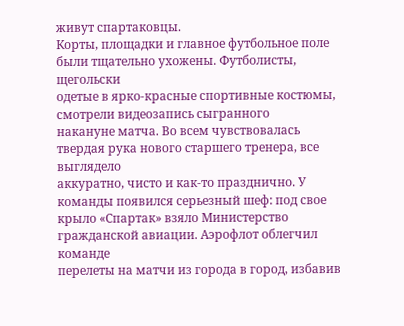живут спартаковцы.
Корты, площадки и главное футбольное поле были тщательно ухожены. Футболисты, щегольски
одетые в ярко-красные спортивные костюмы, смотрели видеозапись сыгранного
накануне матча. Во всем чувствовалась твердая рука нового старшего тренера, все выглядело
аккуратно, чисто и как-то празднично. У команды появился серьезный шеф: под свое
крыло «Спартак» взяло Министерство гражданской авиации. Аэрофлот облегчил команде
перелеты на матчи из города в город, избавив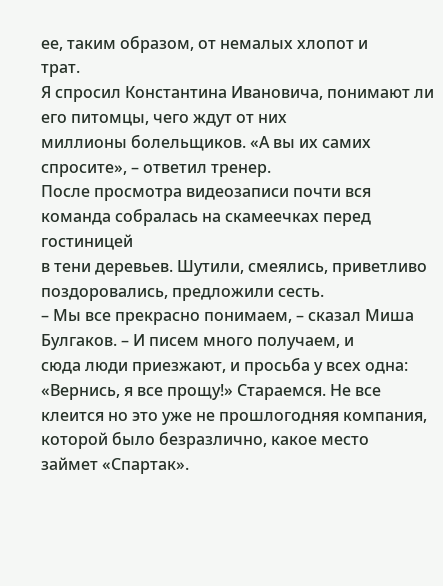ее, таким образом, от немалых хлопот и
трат.
Я спросил Константина Ивановича, понимают ли его питомцы, чего ждут от них
миллионы болельщиков. «А вы их самих спросите», – ответил тренер.
После просмотра видеозаписи почти вся команда собралась на скамеечках перед гостиницей
в тени деревьев. Шутили, смеялись, приветливо поздоровались, предложили сесть.
– Мы все прекрасно понимаем, – сказал Миша Булгаков. – И писем много получаем, и
сюда люди приезжают, и просьба у всех одна: «Вернись, я все прощу!» Стараемся. Не все
клеится но это уже не прошлогодняя компания, которой было безразлично, какое место
займет «Спартак».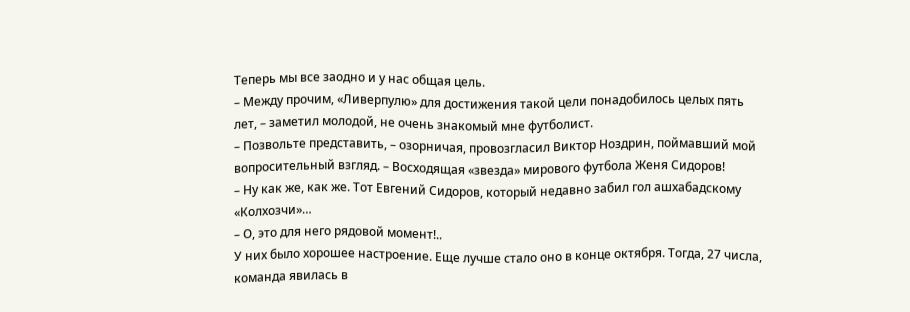Теперь мы все заодно и у нас общая цель.
– Между прочим, «Ливерпулю» для достижения такой цели понадобилось целых пять
лет, – заметил молодой, не очень знакомый мне футболист.
– Позвольте представить, – озорничая, провозгласил Виктор Ноздрин, поймавший мой
вопросительный взгляд. – Восходящая «звезда» мирового футбола Женя Сидоров!
– Ну как же, как же. Тот Евгений Сидоров, который недавно забил гол ашхабадскому
«Колхозчи»…
– О, это для него рядовой момент!..
У них было хорошее настроение. Еще лучше стало оно в конце октября. Тогда, 27 числа,
команда явилась в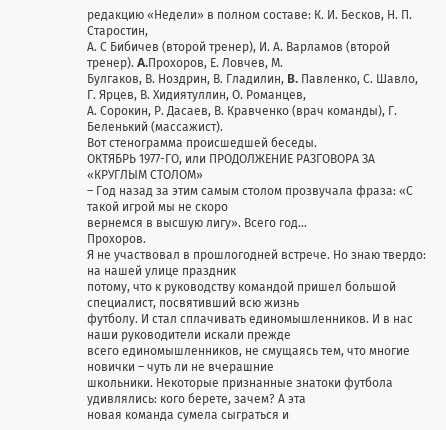редакцию «Недели» в полном составе: К. И. Бесков, Н. П. Старостин,
А. С Бибичев (второй тренер), И. А. Варламов (второй тренер). A.Прохоров, Е. Ловчев, М.
Булгаков, В. Ноздрин, В. Гладилин, B. Павленко, С. Шавло, Г. Ярцев, В. Хидиятуллин, О. Романцев,
А. Сорокин, Р. Дасаев, В. Кравченко (врач команды), Г. Беленький (массажист).
Вот стенограмма происшедшей беседы.
ОКТЯБРЬ 1977-ГО, или ПРОДОЛЖЕНИЕ РАЗГОВОРА ЗА «КРУГЛЫМ СТОЛОМ»
– Год назад за этим самым столом прозвучала фраза: «С такой игрой мы не скоро
вернемся в высшую лигу». Всего год…
Прохоров.
Я не участвовал в прошлогодней встрече. Но знаю твердо: на нашей улице праздник
потому, что к руководству командой пришел большой специалист, посвятивший всю жизнь
футболу. И стал сплачивать единомышленников. И в нас наши руководители искали прежде
всего единомышленников, не смущаясь тем, что многие новички – чуть ли не вчерашние
школьники. Некоторые признанные знатоки футбола удивлялись: кого берете, зачем? А эта
новая команда сумела сыграться и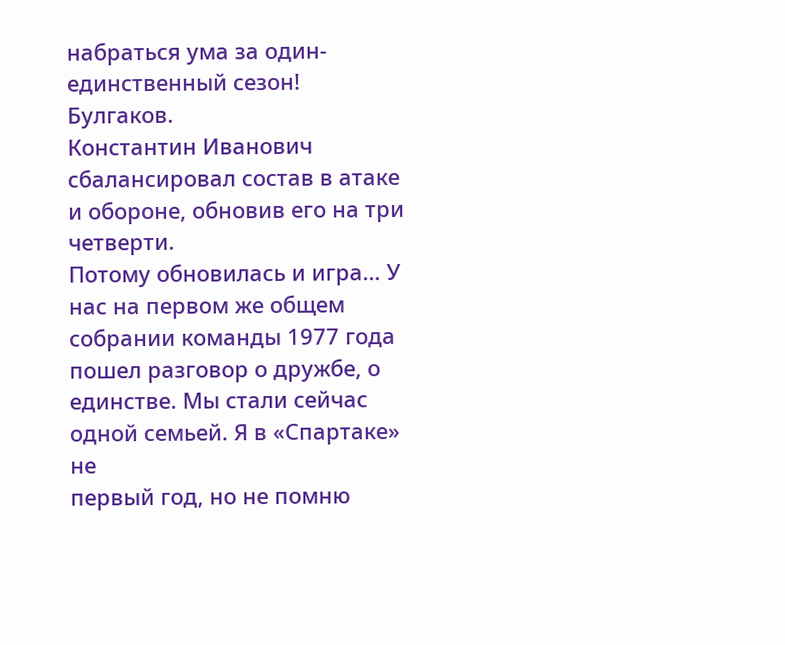набраться ума за один-единственный сезон!
Булгаков.
Константин Иванович сбалансировал состав в атаке и обороне, обновив его на три четверти.
Потому обновилась и игра… У нас на первом же общем собрании команды 1977 года
пошел разговор о дружбе, о единстве. Мы стали сейчас одной семьей. Я в «Спартаке» не
первый год, но не помню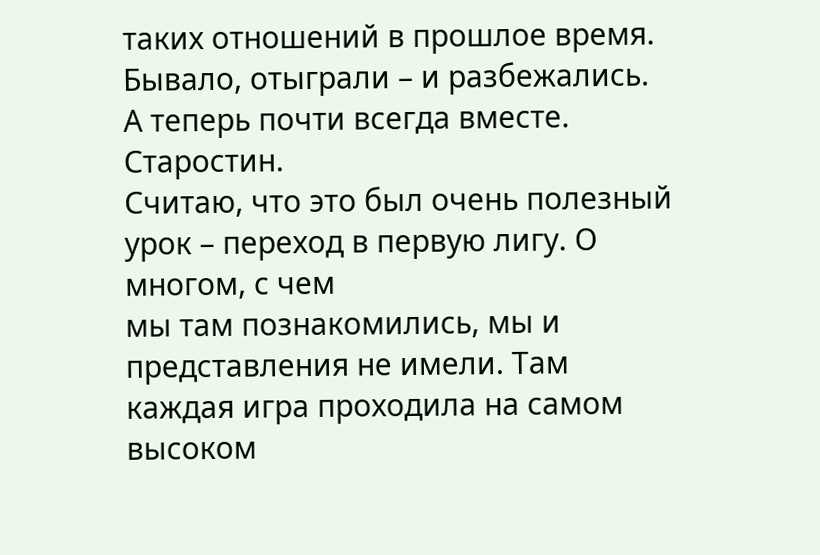таких отношений в прошлое время. Бывало, отыграли – и разбежались.
А теперь почти всегда вместе.
Старостин.
Считаю, что это был очень полезный урок – переход в первую лигу. О многом, с чем
мы там познакомились, мы и представления не имели. Там каждая игра проходила на самом
высоком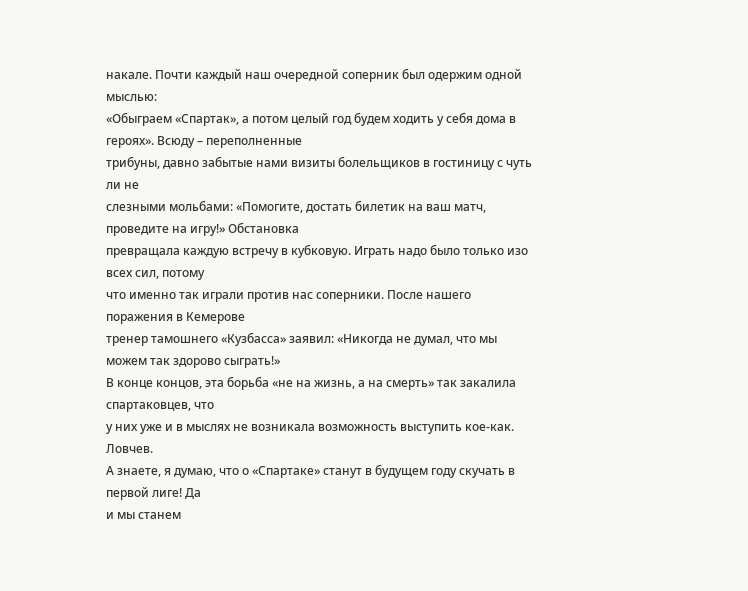накале. Почти каждый наш очередной соперник был одержим одной мыслью:
«Обыграем «Спартак», а потом целый год будем ходить у себя дома в героях». Всюду – переполненные
трибуны, давно забытые нами визиты болельщиков в гостиницу с чуть ли не
слезными мольбами: «Помогите, достать билетик на ваш матч, проведите на игру!» Обстановка
превращала каждую встречу в кубковую. Играть надо было только изо всех сил, потому
что именно так играли против нас соперники. После нашего поражения в Кемерове
тренер тамошнего «Кузбасса» заявил: «Никогда не думал, что мы можем так здорово сыграть!»
В конце концов, эта борьба «не на жизнь, а на смерть» так закалила спартаковцев, что
у них уже и в мыслях не возникала возможность выступить кое-как.
Ловчев.
А знаете, я думаю, что о «Спартаке» станут в будущем году скучать в первой лиге! Да
и мы станем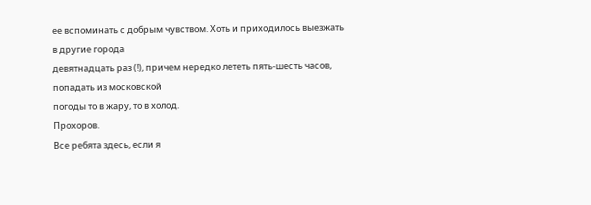ее вспоминать с добрым чувством. Хоть и приходилось выезжать в другие города
девятнадцать раз (!), причем нередко лететь пять-шесть часов, попадать из московской
погоды то в жару, то в холод.
Прохоров.
Все ребята здесь, если я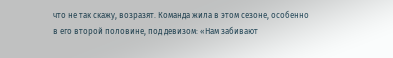что не так скажу, возразят. Команда жила в этом сезоне, особенно
в его второй половине, под девизом: «Нам забивают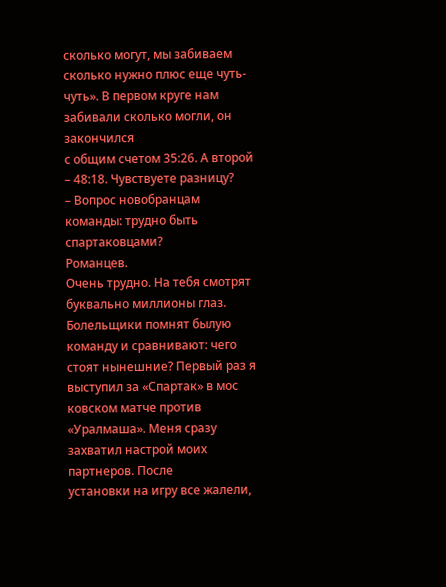сколько могут, мы забиваем
сколько нужно плюс еще чуть-чуть». В первом круге нам забивали сколько могли, он закончился
с общим счетом 35:26. А второй – 48:18. Чувствуете разницу?
– Вопрос новобранцам команды: трудно быть спартаковцами?
Романцев.
Очень трудно. На тебя смотрят буквально миллионы глаз. Болельщики помнят былую
команду и сравнивают: чего стоят нынешние? Первый раз я выступил за «Спартак» в мос
ковском матче против «Уралмаша». Меня сразу захватил настрой моих партнеров. После
установки на игру все жалели,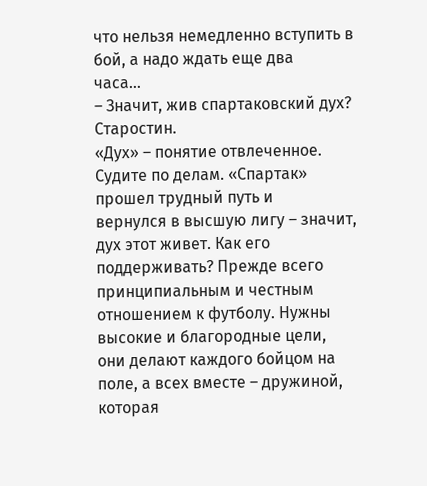что нельзя немедленно вступить в бой, а надо ждать еще два
часа…
– Значит, жив спартаковский дух?
Старостин.
«Дух» – понятие отвлеченное. Судите по делам. «Спартак» прошел трудный путь и
вернулся в высшую лигу – значит, дух этот живет. Как его поддерживать? Прежде всего
принципиальным и честным отношением к футболу. Нужны высокие и благородные цели,
они делают каждого бойцом на поле, а всех вместе – дружиной, которая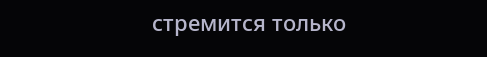стремится только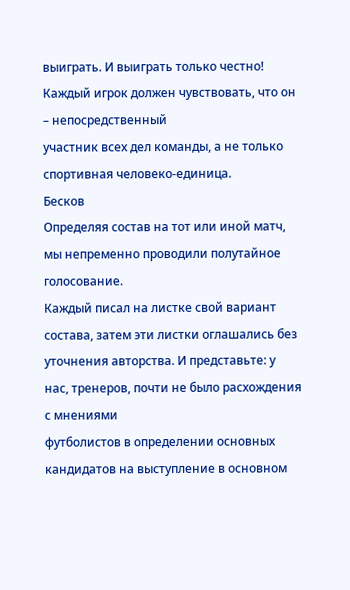выиграть. И выиграть только честно! Каждый игрок должен чувствовать, что он – непосредственный
участник всех дел команды, а не только спортивная человеко-единица.
Бесков
Определяя состав на тот или иной матч, мы непременно проводили полутайное голосование.
Каждый писал на листке свой вариант состава, затем эти листки оглашались без
уточнения авторства. И представьте: у нас, тренеров, почти не было расхождения с мнениями
футболистов в определении основных кандидатов на выступление в основном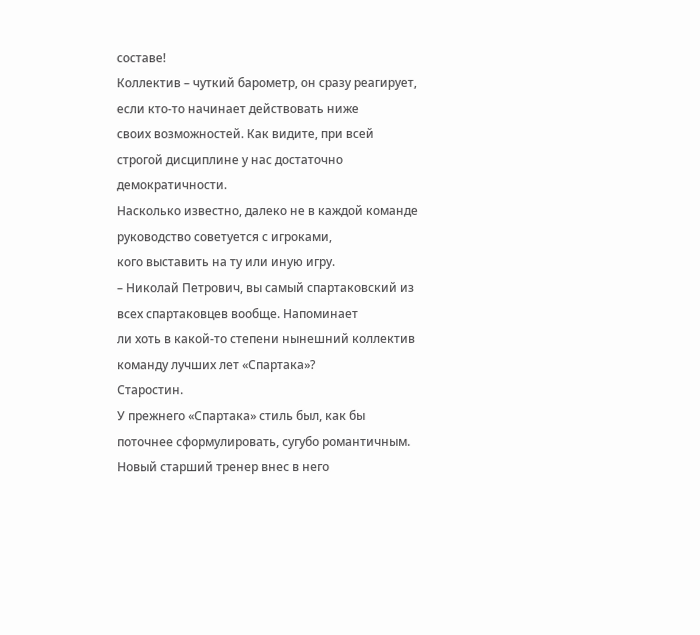составе!
Коллектив – чуткий барометр, он сразу реагирует, если кто-то начинает действовать ниже
своих возможностей. Как видите, при всей строгой дисциплине у нас достаточно демократичности.
Насколько известно, далеко не в каждой команде руководство советуется с игроками,
кого выставить на ту или иную игру.
– Николай Петрович, вы самый спартаковский из всех спартаковцев вообще. Напоминает
ли хоть в какой-то степени нынешний коллектив команду лучших лет «Спартака»?
Старостин.
У прежнего «Спартака» стиль был, как бы поточнее сформулировать, сугубо романтичным.
Новый старший тренер внес в него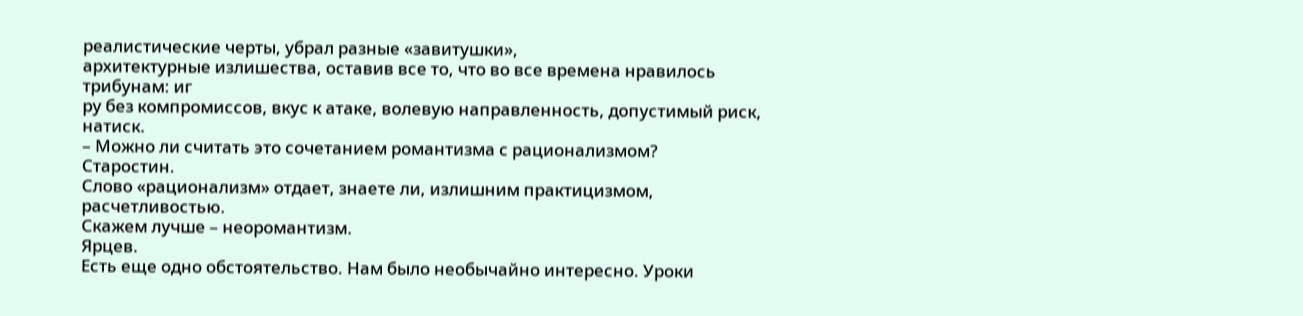реалистические черты, убрал разные «завитушки»,
архитектурные излишества, оставив все то, что во все времена нравилось трибунам: иг
ру без компромиссов, вкус к атаке, волевую направленность, допустимый риск, натиск.
– Можно ли считать это сочетанием романтизма с рационализмом?
Старостин.
Слово «рационализм» отдает, знаете ли, излишним практицизмом, расчетливостью.
Скажем лучше – неоромантизм.
Ярцев.
Есть еще одно обстоятельство. Нам было необычайно интересно. Уроки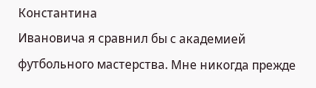Константина
Ивановича я сравнил бы с академией футбольного мастерства. Мне никогда прежде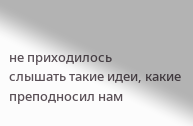не приходилось
слышать такие идеи, какие преподносил нам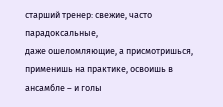старший тренер: свежие, часто парадоксальные,
даже ошеломляющие, а присмотришься, применишь на практике, освоишь в
ансамбле – и голы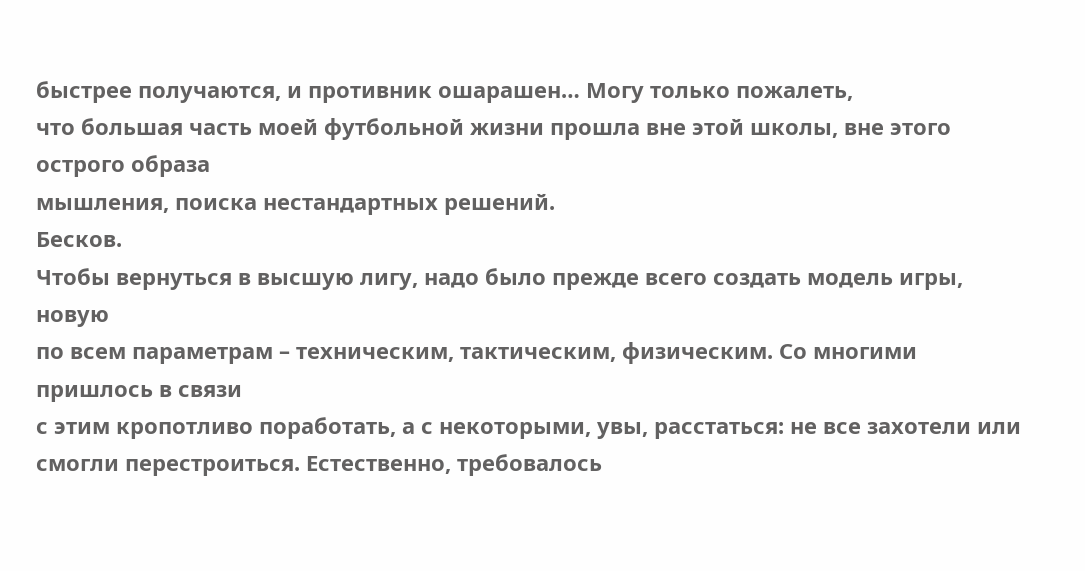быстрее получаются, и противник ошарашен… Могу только пожалеть,
что большая часть моей футбольной жизни прошла вне этой школы, вне этого острого образа
мышления, поиска нестандартных решений.
Бесков.
Чтобы вернуться в высшую лигу, надо было прежде всего создать модель игры, новую
по всем параметрам – техническим, тактическим, физическим. Со многими пришлось в связи
с этим кропотливо поработать, а с некоторыми, увы, расстаться: не все захотели или
смогли перестроиться. Естественно, требовалось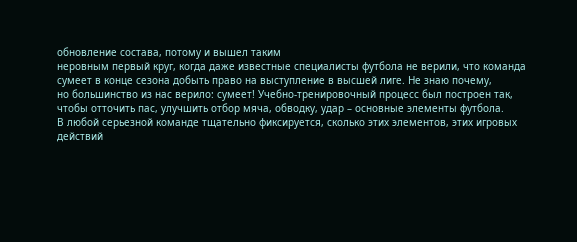обновление состава, потому и вышел таким
неровным первый круг, когда даже известные специалисты футбола не верили, что команда
сумеет в конце сезона добыть право на выступление в высшей лиге. Не знаю почему,
но большинство из нас верило: сумеет! Учебно-тренировочный процесс был построен так,
чтобы отточить пас, улучшить отбор мяча, обводку, удар – основные элементы футбола.
В любой серьезной команде тщательно фиксируется, сколько этих элементов, этих игровых
действий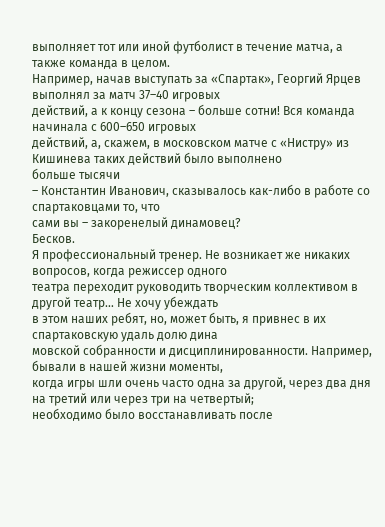выполняет тот или иной футболист в течение матча, а также команда в целом.
Например, начав выступать за «Спартак», Георгий Ярцев выполнял за матч 37–40 игровых
действий, а к концу сезона – больше сотни! Вся команда начинала с 600–650 игровых
действий, а, скажем, в московском матче с «Нистру» из Кишинева таких действий было выполнено
больше тысячи
– Константин Иванович, сказывалось как-либо в работе со спартаковцами то, что
сами вы – закоренелый динамовец?
Бесков.
Я профессиональный тренер. Не возникает же никаких вопросов, когда режиссер одного
театра переходит руководить творческим коллективом в другой театр… Не хочу убеждать
в этом наших ребят, но, может быть, я привнес в их спартаковскую удаль долю дина
мовской собранности и дисциплинированности. Например, бывали в нашей жизни моменты,
когда игры шли очень часто одна за другой, через два дня на третий или через три на четвертый;
необходимо было восстанавливать после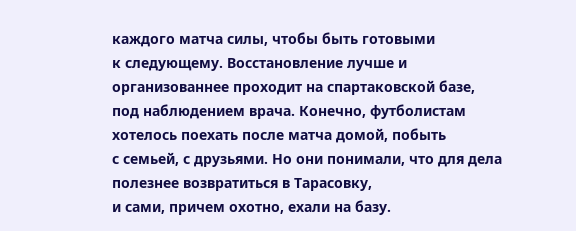каждого матча силы, чтобы быть готовыми
к следующему. Восстановление лучше и организованнее проходит на спартаковской базе,
под наблюдением врача. Конечно, футболистам хотелось поехать после матча домой, побыть
с семьей, с друзьями. Но они понимали, что для дела полезнее возвратиться в Тарасовку,
и сами, причем охотно, ехали на базу.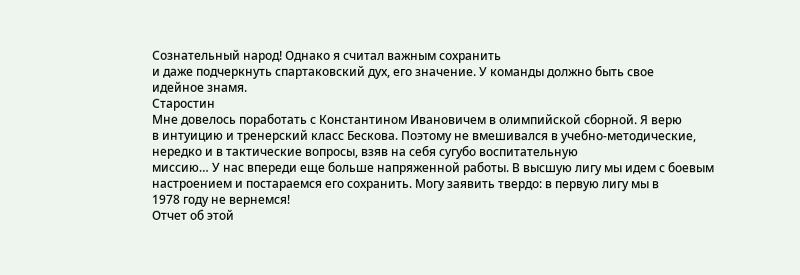Сознательный народ! Однако я считал важным сохранить
и даже подчеркнуть спартаковский дух, его значение. У команды должно быть свое
идейное знамя.
Старостин
Мне довелось поработать с Константином Ивановичем в олимпийской сборной. Я верю
в интуицию и тренерский класс Бескова. Поэтому не вмешивался в учебно-методические,
нередко и в тактические вопросы, взяв на себя сугубо воспитательную
миссию… У нас впереди еще больше напряженной работы. В высшую лигу мы идем с боевым
настроением и постараемся его сохранить. Могу заявить твердо: в первую лигу мы в
1978 году не вернемся!
Отчет об этой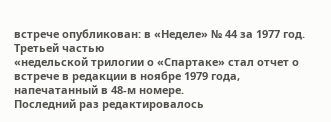встрече опубликован: в «Неделе» № 44 за 1977 год. Третьей частью
«недельской трилогии о «Спартаке» стал отчет о встрече в редакции в ноябре 1979 года,
напечатанный в 48-м номере.
Последний раз редактировалось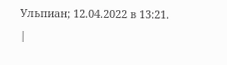Ульпиан; 12.04.2022 в 13:21.
|